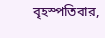বৃহস্পতিবার,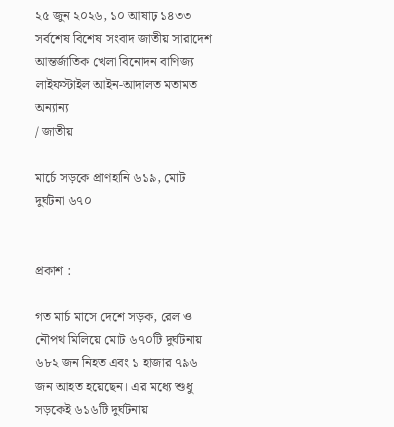২৫ জুন ২০২৬, ১০ আষাঢ় ১৪৩৩
সর্বশেষ বিশেষ সংবাদ জাতীয় সারাদেশ আন্তর্জাতিক খেলা বিনোদন বাণিজ্য লাইফস্টাইল আইন-আদালত মতামত অন্যান্য
/ জাতীয়

মার্চে সড়কে প্রাণহানি ৬১৯, মোট দুর্ঘটনা ৬৭০


প্রকাশ :

গত মার্চ মাসে দেশে সড়ক, রেল ও নৌপথ মিলিয়ে মোট ৬৭০টি দুর্ঘটনায় ৬৮২ জন নিহত এবং ১ হাজার ৭৯৬ জন আহত হয়েছেন। এর মধ্যে শুধু সড়কেই ৬১৬টি দুর্ঘটনায়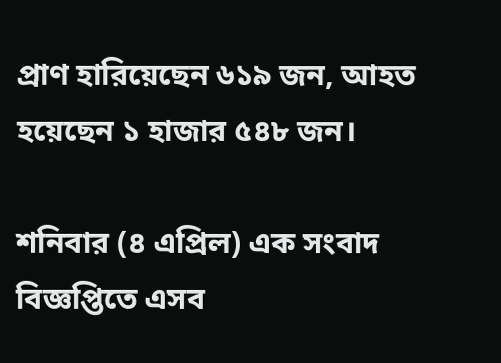প্রাণ হারিয়েছেন ৬১৯ জন, আহত হয়েছেন ১ হাজার ৫৪৮ জন।

শনিবার (৪ এপ্রিল) এক সংবাদ বিজ্ঞপ্তিতে এসব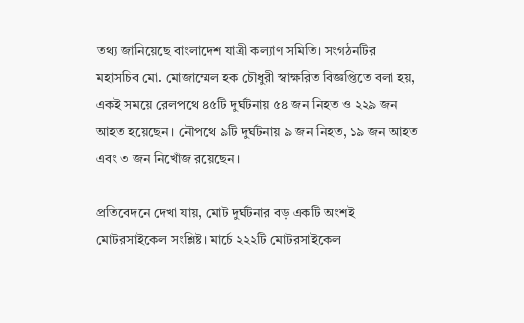তথ্য জানিয়েছে বাংলাদেশ যাত্রী কল্যাণ সমিতি। সংগঠনটির মহাসচিব মো. মোজাম্মেল হক চৌধুরী স্বাক্ষরিত বিজ্ঞপ্তিতে বলা হয়, একই সময়ে রেলপথে ৪৫টি দুর্ঘটনায় ৫৪ জন নিহত ও ২২৯ জন আহত হয়েছেন। নৌপথে ৯টি দুর্ঘটনায় ৯ জন নিহত, ১৯ জন আহত এবং ৩ জন নিখোঁজ রয়েছেন।

প্রতিবেদনে দেখা যায়, মোট দুর্ঘটনার বড় একটি অংশই মোটরসাইকেল সংশ্লিষ্ট। মার্চে ২২২টি মোটরসাইকেল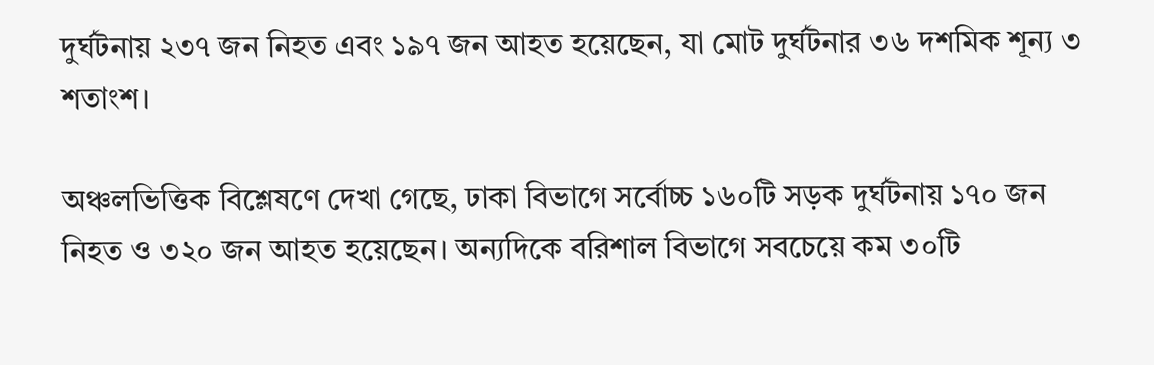দুর্ঘটনায় ২৩৭ জন নিহত এবং ১৯৭ জন আহত হয়েছেন, যা মোট দুর্ঘটনার ৩৬ দশমিক শূন্য ৩ শতাংশ।

অঞ্চলভিত্তিক বিশ্লেষণে দেখা গেছে, ঢাকা বিভাগে সর্বোচ্চ ১৬০টি সড়ক দুর্ঘটনায় ১৭০ জন নিহত ও ৩২০ জন আহত হয়েছেন। অন্যদিকে বরিশাল বিভাগে সবচেয়ে কম ৩০টি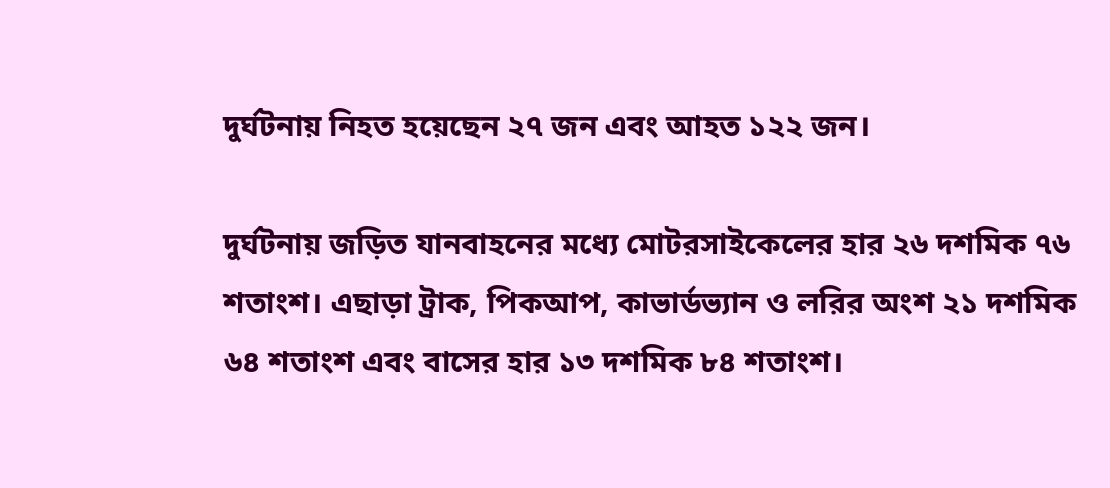দুর্ঘটনায় নিহত হয়েছেন ২৭ জন এবং আহত ১২২ জন।

দুর্ঘটনায় জড়িত যানবাহনের মধ্যে মোটরসাইকেলের হার ২৬ দশমিক ৭৬ শতাংশ। এছাড়া ট্রাক, পিকআপ, কাভার্ডভ্যান ও লরির অংশ ২১ দশমিক ৬৪ শতাংশ এবং বাসের হার ১৩ দশমিক ৮৪ শতাংশ।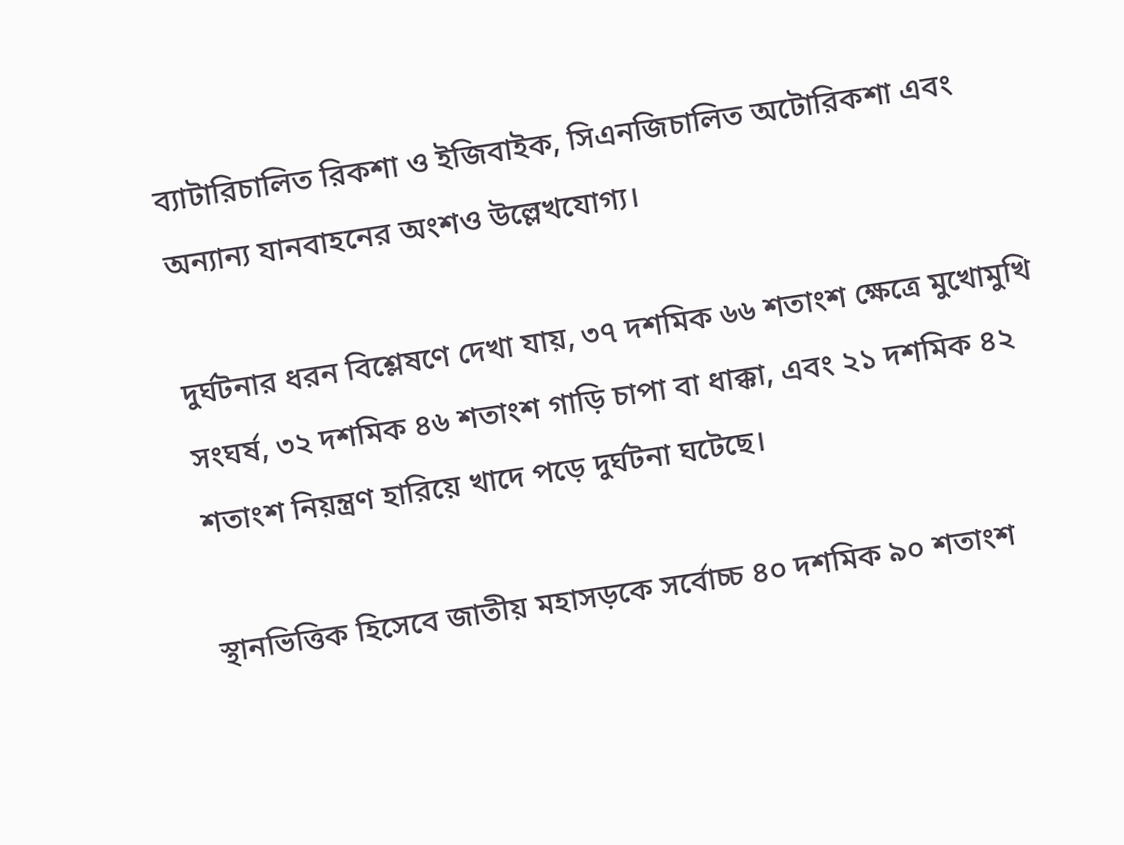ব্যাটারিচালিত রিকশা ও ইজিবাইক, সিএনজিচালিত অটোরিকশা এবং অন্যান্য যানবাহনের অংশও উল্লেখযোগ্য।

দুর্ঘটনার ধরন বিশ্লেষণে দেখা যায়, ৩৭ দশমিক ৬৬ শতাংশ ক্ষেত্রে মুখোমুখি সংঘর্ষ, ৩২ দশমিক ৪৬ শতাংশ গাড়ি চাপা বা ধাক্কা, এবং ২১ দশমিক ৪২ শতাংশ নিয়ন্ত্রণ হারিয়ে খাদে পড়ে দুর্ঘটনা ঘটেছে।

স্থানভিত্তিক হিসেবে জাতীয় মহাসড়কে সর্বোচ্চ ৪০ দশমিক ৯০ শতাংশ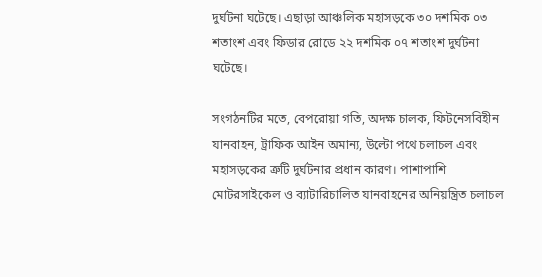দুর্ঘটনা ঘটেছে। এছাড়া আঞ্চলিক মহাসড়কে ৩০ দশমিক ০৩ শতাংশ এবং ফিডার রোডে ২২ দশমিক ০৭ শতাংশ দুর্ঘটনা ঘটেছে।

সংগঠনটির মতে, বেপরোয়া গতি, অদক্ষ চালক, ফিটনেসবিহীন যানবাহন, ট্রাফিক আইন অমান্য, উল্টো পথে চলাচল এবং মহাসড়কের ত্রুটি দুর্ঘটনার প্রধান কারণ। পাশাপাশি মোটরসাইকেল ও ব্যাটারিচালিত যানবাহনের অনিয়ন্ত্রিত চলাচল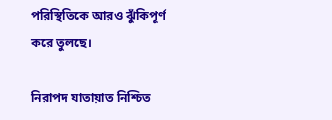পরিস্থিতিকে আরও ঝুঁকিপূর্ণ করে তুলছে।

নিরাপদ যাতায়াত নিশ্চিত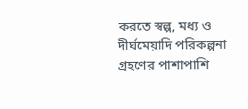করতে স্বল্প, মধ্য ও দীর্ঘমেয়াদি পরিকল্পনা গ্রহণের পাশাপাশি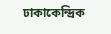ঢাকাকেন্দ্রিক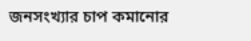জনসংখ্যার চাপ কমানোর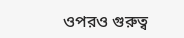ওপরও গুরুত্ব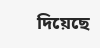দিয়েছে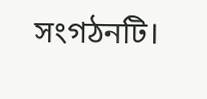সংগঠনটি।